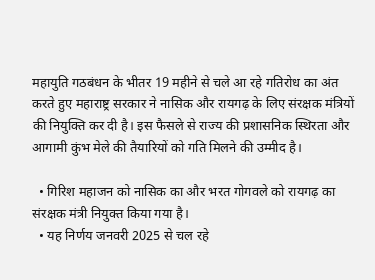महायुति गठबंधन के भीतर 19 महीने से चले आ रहे गतिरोध का अंत करते हुए महाराष्ट्र सरकार ने नासिक और रायगढ़ के लिए संरक्षक मंत्रियों की नियुक्ति कर दी है। इस फैसले से राज्य की प्रशासनिक स्थिरता और आगामी कुंभ मेले की तैयारियों को गति मिलने की उम्मीद है।

  • गिरिश महाजन को नासिक का और भरत गोगवले को रायगढ़ का संरक्षक मंत्री नियुक्त किया गया है।
  • यह निर्णय जनवरी 2025 से चल रहे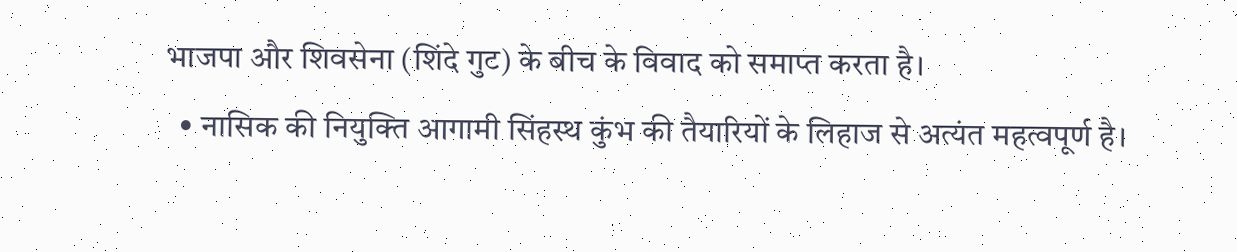भाजपा और शिवसेना (शिंदे गुट) के बीच के विवाद को समाप्त करता है।
  • नासिक की नियुक्ति आगामी सिंहस्थ कुंभ की तैयारियों के लिहाज से अत्यंत महत्वपूर्ण है।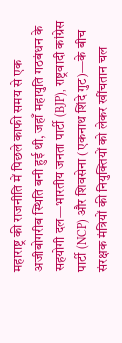महाराष्ट्र की राजनीति में पिछले काफी समय से एक अजीबोगरीब स्थिति बनी हुई थी, जहाँ महायुति गठबंधन के सहयोगी दल—भारतीय जनता पार्टी (BJP), राष्ट्रवादी कांग्रेस पार्टी (NCP) और शिवसेना (एकनाथ शिंदे गुट)—के बीच संरक्षक मंत्रियों की नियुक्तियों को लेकर खींचतान चल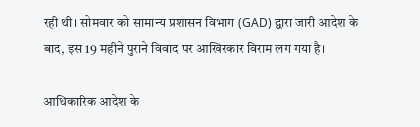रही थी। सोमवार को सामान्य प्रशासन विभाग (GAD) द्वारा जारी आदेश के बाद, इस 19 महीने पुराने विवाद पर आखिरकार विराम लग गया है।

आधिकारिक आदेश के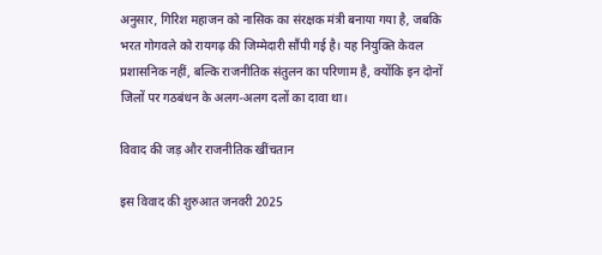अनुसार, गिरिश महाजन को नासिक का संरक्षक मंत्री बनाया गया है, जबकि भरत गोगवले को रायगढ़ की जिम्मेदारी सौंपी गई है। यह नियुक्ति केवल प्रशासनिक नहीं, बल्कि राजनीतिक संतुलन का परिणाम है, क्योंकि इन दोनों जिलों पर गठबंधन के अलग-अलग दलों का दावा था।

विवाद की जड़ और राजनीतिक खींचतान

इस विवाद की शुरुआत जनवरी 2025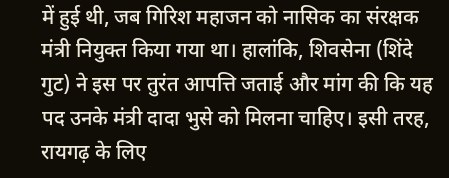में हुई थी, जब गिरिश महाजन को नासिक का संरक्षक मंत्री नियुक्त किया गया था। हालांकि, शिवसेना (शिंदे गुट) ने इस पर तुरंत आपत्ति जताई और मांग की कि यह पद उनके मंत्री दादा भुसे को मिलना चाहिए। इसी तरह, रायगढ़ के लिए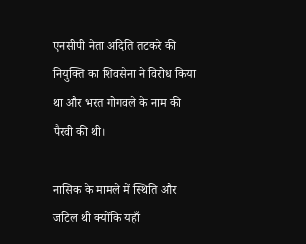एनसीपी नेता अदिति तटकरे की नियुक्ति का शिवसेना ने विरोध किया था और भरत गोगवले के नाम की पैरवी की थी।

नासिक के मामले में स्थिति और जटिल थी क्योंकि यहाँ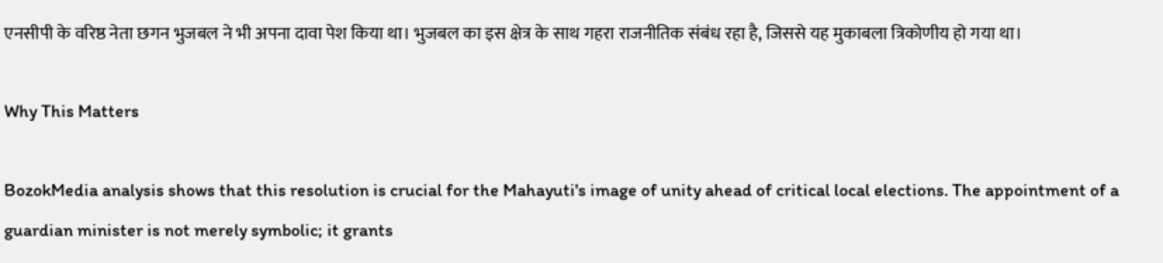एनसीपी के वरिष्ठ नेता छगन भुजबल ने भी अपना दावा पेश किया था। भुजबल का इस क्षेत्र के साथ गहरा राजनीतिक संबंध रहा है, जिससे यह मुकाबला त्रिकोणीय हो गया था।

Why This Matters

BozokMedia analysis shows that this resolution is crucial for the Mahayuti's image of unity ahead of critical local elections. The appointment of a guardian minister is not merely symbolic; it grants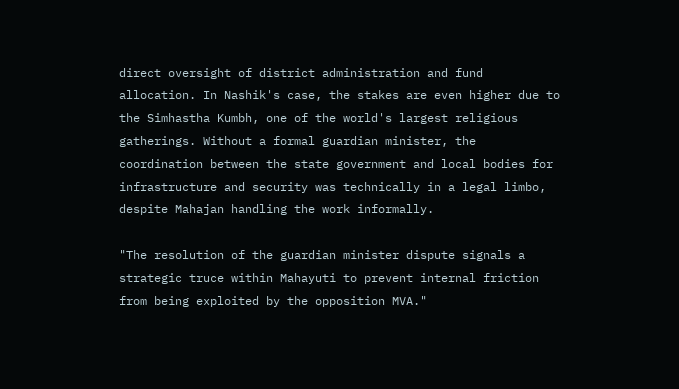direct oversight of district administration and fund allocation. In Nashik's case, the stakes are even higher due to the Simhastha Kumbh, one of the world's largest religious gatherings. Without a formal guardian minister, the coordination between the state government and local bodies for infrastructure and security was technically in a legal limbo, despite Mahajan handling the work informally.

"The resolution of the guardian minister dispute signals a strategic truce within Mahayuti to prevent internal friction from being exploited by the opposition MVA."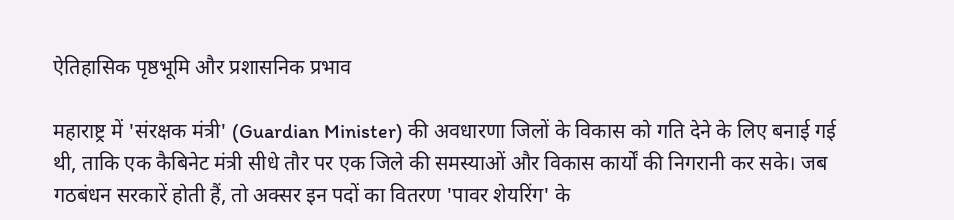ऐतिहासिक पृष्ठभूमि और प्रशासनिक प्रभाव

महाराष्ट्र में 'संरक्षक मंत्री' (Guardian Minister) की अवधारणा जिलों के विकास को गति देने के लिए बनाई गई थी, ताकि एक कैबिनेट मंत्री सीधे तौर पर एक जिले की समस्याओं और विकास कार्यों की निगरानी कर सके। जब गठबंधन सरकारें होती हैं, तो अक्सर इन पदों का वितरण 'पावर शेयरिंग' के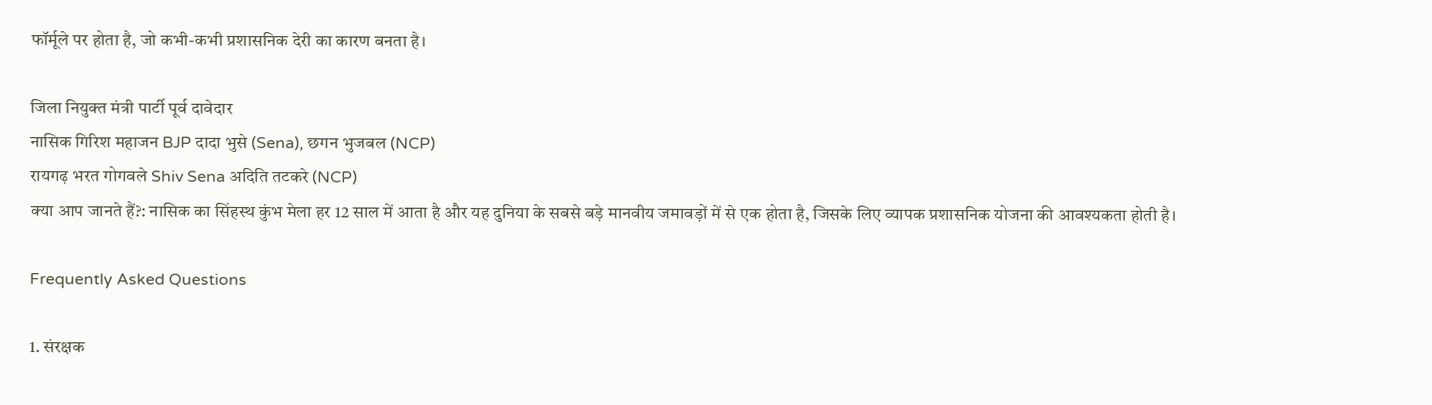फॉर्मूले पर होता है, जो कभी-कभी प्रशासनिक देरी का कारण बनता है।

जिला नियुक्त मंत्री पार्टी पूर्व दावेदार
नासिक गिरिश महाजन BJP दादा भुसे (Sena), छगन भुजबल (NCP)
रायगढ़ भरत गोगवले Shiv Sena अदिति तटकरे (NCP)
क्या आप जानते हैं?: नासिक का सिंहस्थ कुंभ मेला हर 12 साल में आता है और यह दुनिया के सबसे बड़े मानवीय जमावड़ों में से एक होता है, जिसके लिए व्यापक प्रशासनिक योजना की आवश्यकता होती है।

Frequently Asked Questions

1. संरक्षक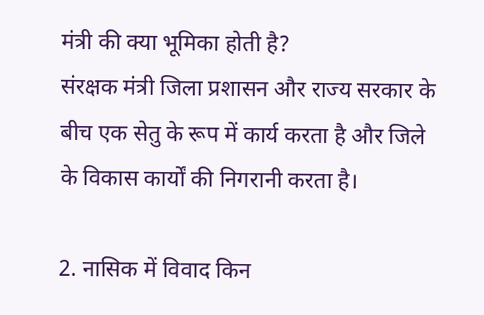मंत्री की क्या भूमिका होती है?
संरक्षक मंत्री जिला प्रशासन और राज्य सरकार के बीच एक सेतु के रूप में कार्य करता है और जिले के विकास कार्यों की निगरानी करता है।

2. नासिक में विवाद किन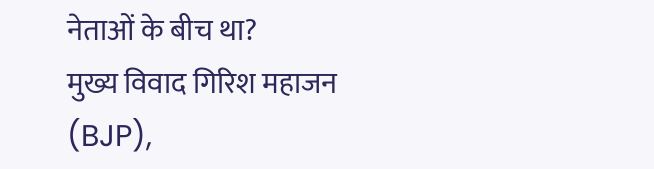नेताओं के बीच था?
मुख्य विवाद गिरिश महाजन (BJP),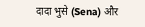दादा भुसे (Sena) और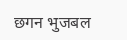छगन भुजबल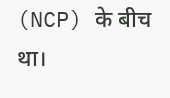(NCP) के बीच था।